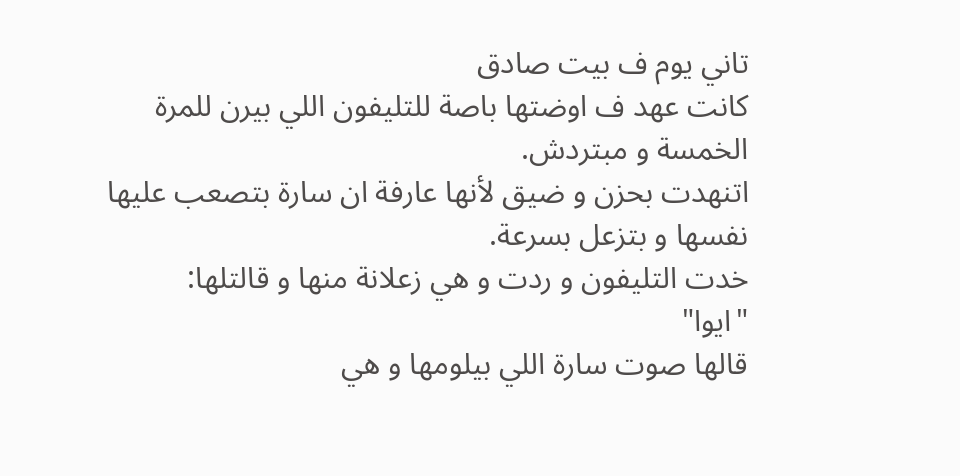تاني يوم ف بيت صادق
كانت عهد ف اوضتها باصة للتليفون اللي بيرن للمرة الخمسة و مبتردش.
اتنهدت بحزن و ضيق لأنها عارفة ان سارة بتصعب عليها نفسها و بتزعل بسرعة.
خدت التليفون و ردت و هي زعلانة منها و قالتلها:
"ايوا"
قالها صوت سارة اللي بيلومها و هي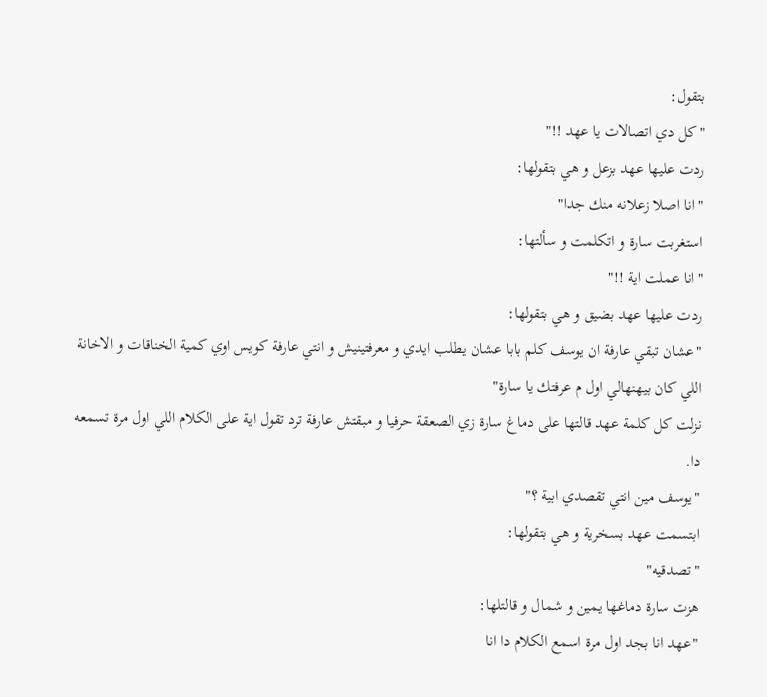بتقول:
"كل دي اتصالات يا عهد !!"
ردت عليها عهد بزعل و هي بتقولها:
"انا اصلا زعلانه منك جدا"
استغربت سارة و اتكلمت و سألتها:
"انا عملت اية !!"
ردت عليها عهد بضيق و هي بتقولها:
"عشان تبقي عارفة ان يوسف كلم بابا عشان يطلب ايدي و معرفتينيش و انتي عارفة كويس اوي كمية الخناقات و الاخانة اللي كان بيهنهالي اول م عرفتك يا سارة"
نزلت كل كلمة عهد قالتها على دماغ سارة زي الصعقة حرفيا و مبقتش عارفة ترد تقول اية على الكلام اللي اول مرة تسمعه دا.
"يوسف مين انتي تقصدي ابية ؟"
ابتسمت عهد بسخرية و هي بتقولها:
"تصدقيه"
هزت سارة دماغها يمين و شمال و قالتلها:
"عهد انا بجد اول مرة اسمع الكلام دا انا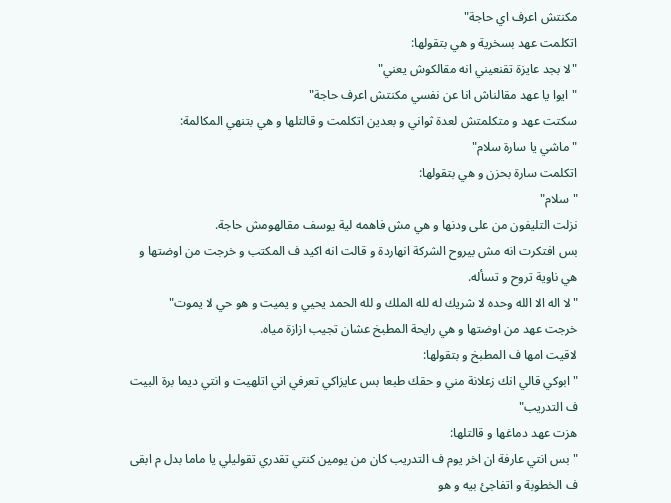مكنتش اعرف اي حاجة"
اتكلمت عهد بسخرية و هي بتقولها:
"لا بجد عايزة تقنعيني انه مقالكوش يعني"
"ايوا يا عهد مقالناش انا عن نفسي مكنتش اعرف حاجة"
سكتت عهد و متكلمتش لعدة ثواني و بعدين اتكلمت و قالتلها و هي بتنهي المكالمة:
"ماشي يا سارة سلام"
اتكلمت سارة بحزن و هي بتقولها:
"سلام"
نزلت التليفون من على ودنها و هي مش فاهمه لية يوسف مقالهومش حاجة.
بس افتكرت انه مش بيروح الشركة انهاردة و قالت انه اكيد ف المكتب و خرجت من اوضتها و هي ناوية تروح و تسأله.
"لا اله الا الله وحده لا شريك له لله الملك و لله الحمد يحيي و يميت و هو حي لا يموت"
خرجت عهد من اوضتها و هي رايحة المطبخ عشان تجيب ازازة مياه.
لاقيت امها ف المطبخ و بتقولها:
"ابوكي قالي انك زعلانة مني و حقك طبعا بس عايزاكي تعرفي اني اتلهيت و انتي ديما برة البيت ف التدريب"
هزت عهد دماغها و قالتلها:
"بس انتي عارفة ان اخر يوم ف التدريب كان من يومين كنتي تقدري تقوليلي يا ماما بدل م ابقى ف الخطوبة و اتفاجئ بيه و هو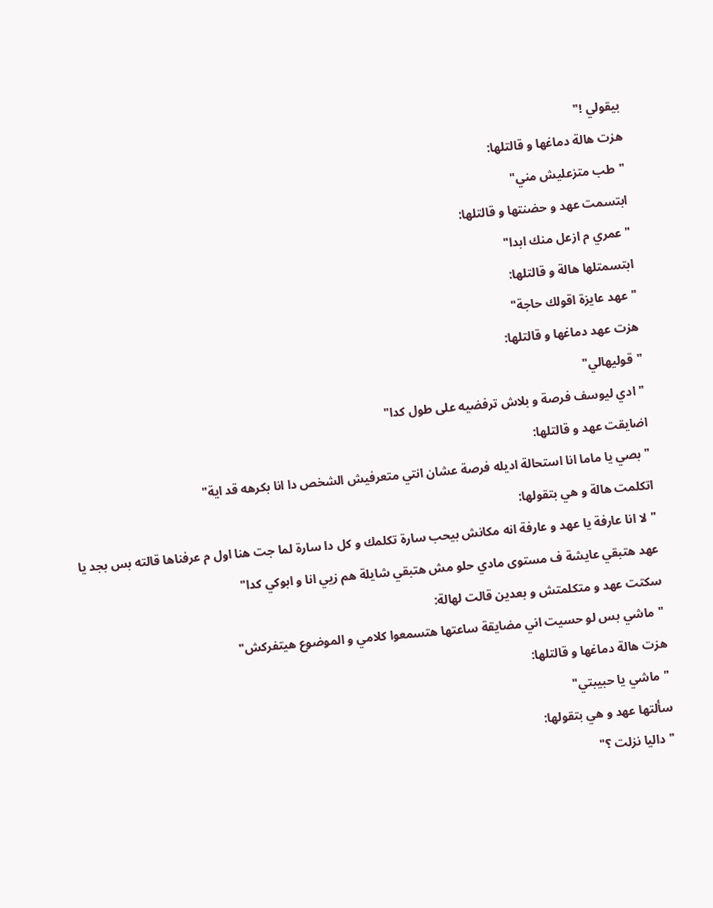بيقولي !"
هزت هالة دماغها و قالتلها:
"طب متزعليش مني"
ابتسمت عهد و حضنتها و قالتلها:
"عمري م ازعل منك ابدا"
ابتسمتلها هالة و قالتلها:
"عهد عايزة اقولك حاجة"
هزت عهد دماغها و قالتلها:
"قوليهالي"
"ادي ليوسف فرصة و بلاش ترفضيه على طول كدا"
اضايقت عهد و قالتلها:
"بصي يا ماما انا استحالة اديله فرصة عشان انتي متعرفيش الشخص دا انا بكرهه قد اية"
اتكلمت هالة و هي بتقولها:
"لا انا عارفة يا عهد و عارفة انه مكانش بيحب سارة تكلمك و كل دا سارة لما جت هنا اول م عرفناها قالته بس بجد يا عهد هتبقي عايشة ف مستوى مادي حلو مش هتبقي شايلة هم زيي انا و ابوكي كدا"
سكتت عهد و متكلمتش و بعدين قالت لهالة:
"ماشي بس لو حسيت اني مضايقة ساعتها هتسمعوا كلامي و الموضوع هيتفركش"
هزت هالة دماغها و قالتلها:
"ماشي يا حبيبتي"
سألتها عهد و هي بتقولها:
"داليا نزلت ؟"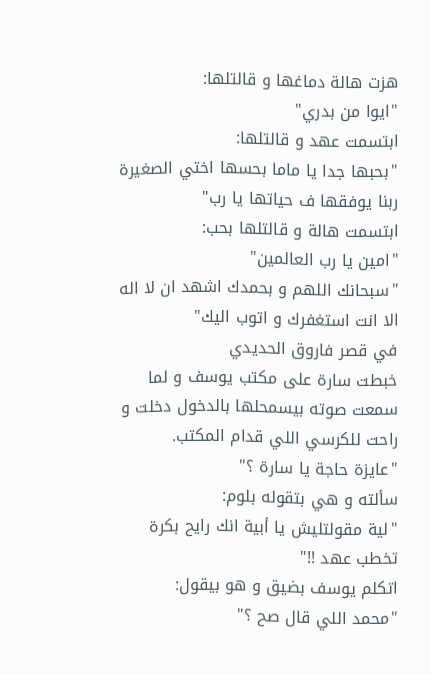هزت هالة دماغها و قالتلها:
"ايوا من بدري"
ابتسمت عهد و قالتلها:
"بحبها جدا يا ماما بحسها اختي الصغيرة ربنا يوفقها ف حياتها يا رب"
ابتسمت هالة و قالتلها بحب:
"امين يا رب العالمين"
"سبحانك اللهم و بحمدك اشهد ان لا اله الا انت استغفرك و اتوب اليك"
في قصر فاروق الحديدي
خبطت سارة على مكتب يوسف و لما سمعت صوته بيسمحلها بالدخول دخلت و راحت للكرسي اللي قدام المكتب.
"عايزة حاجة يا سارة ؟"
سألته و هي بتقوله بلوم:
"لية مقولتليش يا أبية انك رايح بكرة تخطب عهد !!"
اتكلم يوسف بضيق و هو بيقول:
"محمد اللي قال صح ؟"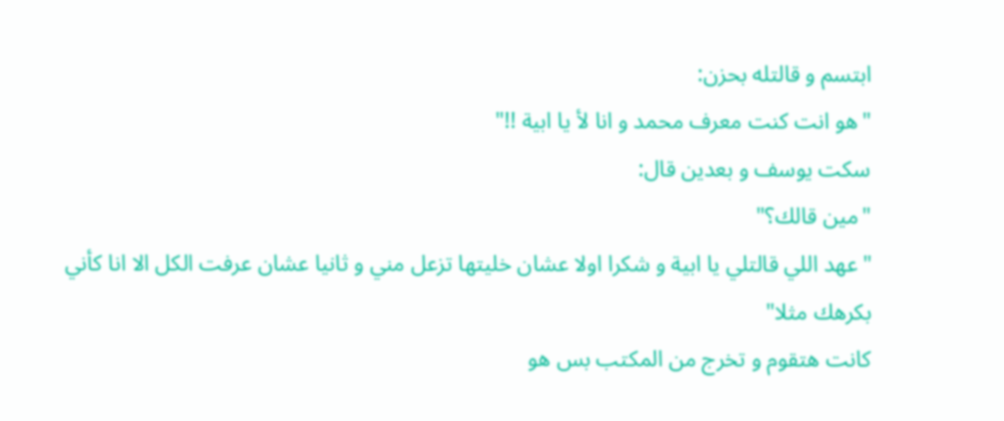ابتسم و قالتله بحزن:
"هو انت كنت معرف محمد و انا لأ يا ابية !!"
سكت يوسف و بعدين قال:
"مين قالك؟"
"عهد اللي قالتلي يا ابية و شكرا اولا عشان خليتها تزعل مني و ثانيا عشان عرفت الكل الا انا كأني بكرهك مثلا"
كانت هتقوم و تخرج من المكتب بس هو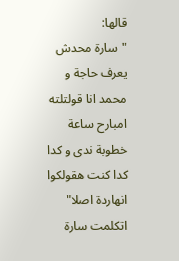قالها:
"سارة محدش يعرف حاجة و محمد انا قولتلته امبارح ساعة خطوبة ندى و كدا كدا كنت هقولكوا انهاردة اصلا"
اتكلمت سارة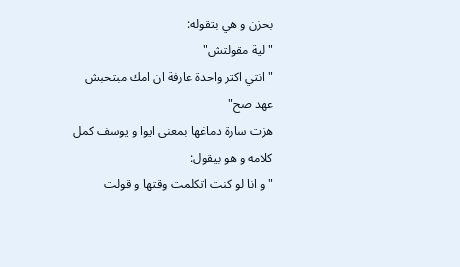بحزن و هي بتقوله:
"لية مقولتش"
"انتي اكتر واحدة عارفة ان امك مبتحبش عهد صح"
هزت سارة دماغها بمعنى ايوا و يوسف كمل كلامه و هو بيقول:
"و انا لو كنت اتكلمت وقتها و قولت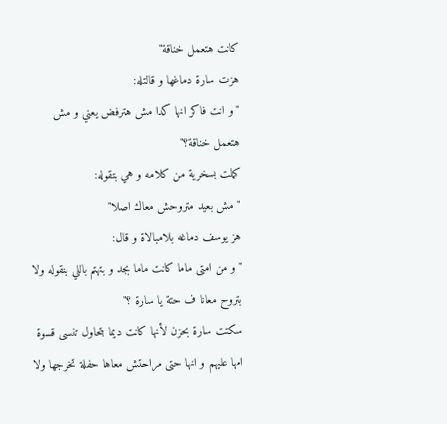كانت هتعمل خناقة"
هزت سارة دماغها و قالتله:
"و انت فاكر انها كدا مش هترفض يعني و مش هتعمل خناقة؟"
كملت بسخرية من كلامه و هي بتقوله:
"مش بعيد متروحش معاك اصلا"
هز يوسف دماغه بلامبالاة و قال:
"و من امتى ماما كانت ماما بجد و بتهتم باللي بنقوله ولا بتروح معانا ف حتة يا سارة ؟"
سكتت سارة بحزن لأنها كانت ديما بتحاول تنسى قسوة امها عليهم و انها حتى مراحتش معاها حفلة تخرجها ولا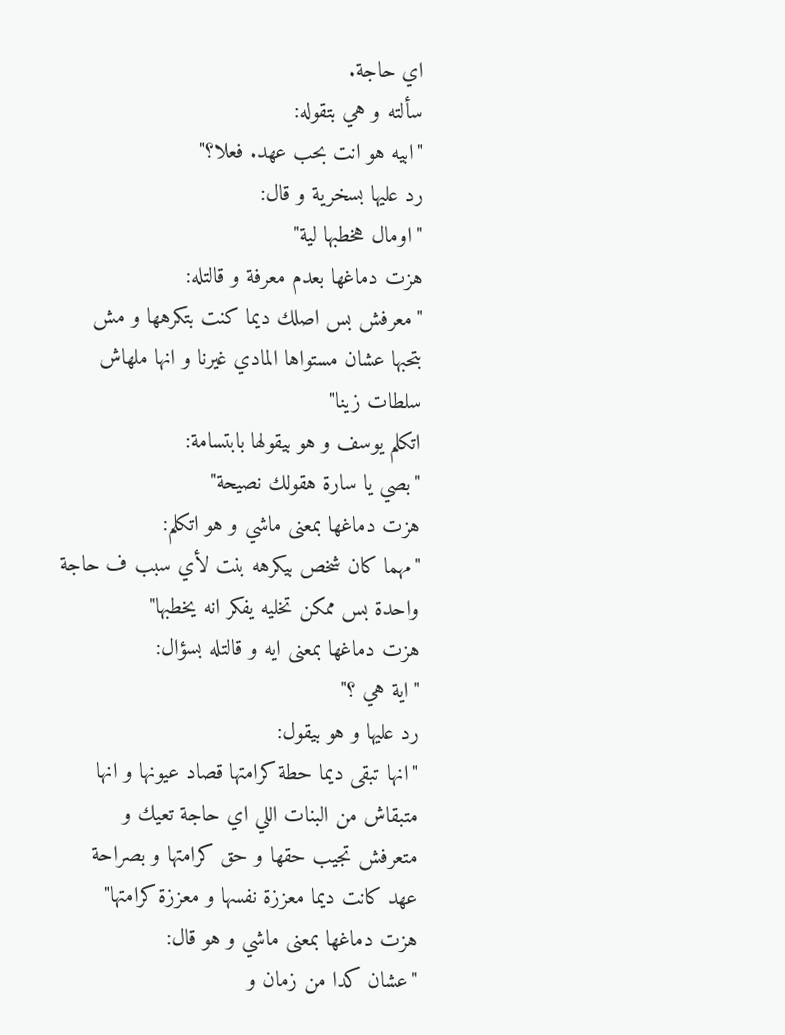اي حاجة.
سألته و هي بتقوله:
"ابيه هو انت بحب عهد. فعلا؟"
رد عليها بسخرية و قال:
"اومال هخطبها لية"
هزت دماغها بعدم معرفة و قالتله:
"معرفش بس اصلك ديما كنت بتكرهها و مش بتحبها عشان مستواها المادي غيرنا و انها ملهاش سلطات زينا"
اتكلم يوسف و هو بيقولها بابتسامة:
"بصي يا سارة هقولك نصيحة"
هزت دماغها بمعنى ماشي و هو اتكلم:
"مهما كان شخص بيكرهه بنت لأي سبب ف حاجة واحدة بس ممكن تخليه يفكر انه يخطبها"
هزت دماغها بمعنى ايه و قالتله بسؤال:
"اية هي ؟"
رد عليها و هو بيقول:
"انها تبقى ديما حطة كرامتها قصاد عيونها و انها متبقاش من البنات اللي اي حاجة تعيك و متعرفش تجيب حقها و حق كرامتها و بصراحة عهد كانت ديما معززة نفسها و معززة كرامتها"
هزت دماغها بمعنى ماشي و هو قال:
"عشان كدا من زمان و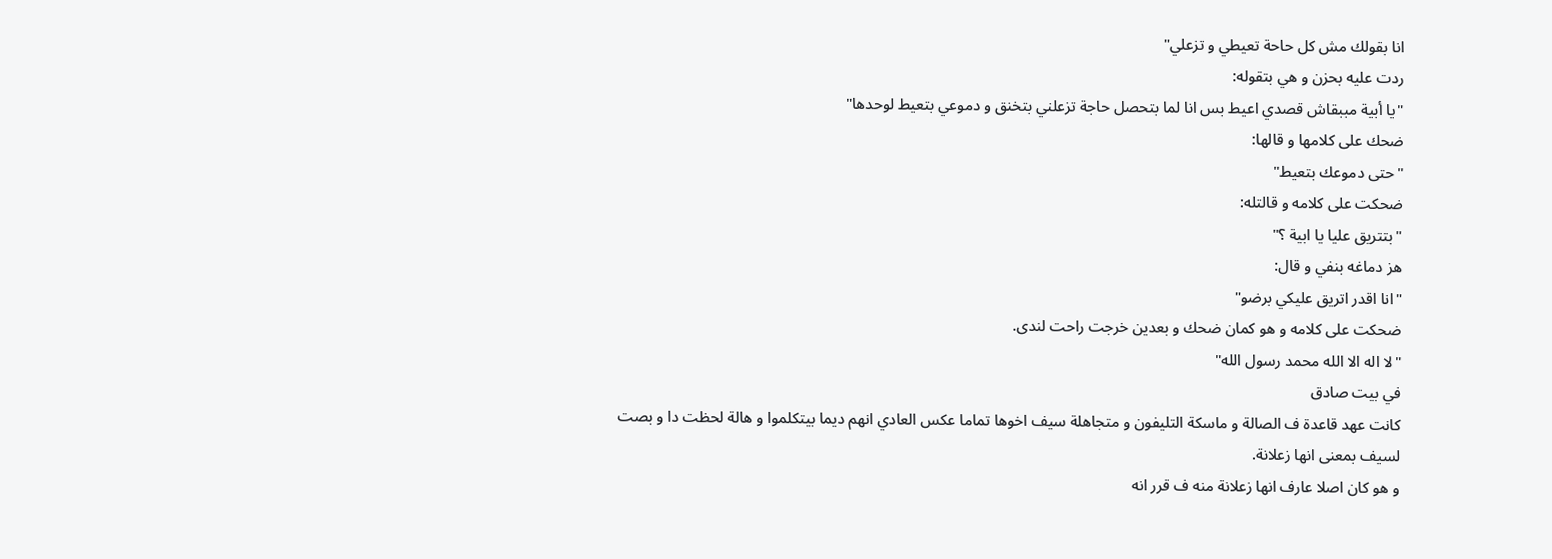انا بقولك مش كل حاحة تعيطي و تزعلي"
ردت عليه بحزن و هي بتقوله:
"يا أبية مببقاش قصدي اعيط بس انا لما بتحصل حاجة تزعلني بتخنق و دموعي بتعيط لوحدها"
ضحك على كلامها و قالها:
"حتى دموعك بتعيط"
ضحكت على كلامه و قالتله:
"بتتريق عليا يا ابية ؟"
هز دماغه بنفي و قال:
"انا اقدر اتريق عليكي برضو"
ضحكت على كلامه و هو كمان ضحك و بعدين خرجت راحت لندى.
"لا اله الا الله محمد رسول الله"
في بيت صادق
كانت عهد قاعدة ف الصالة و ماسكة التليفون و متجاهلة سيف اخوها تماما عكس العادي انهم ديما بيتكلموا و هالة لحظت دا و بصت لسيف بمعنى انها زعلانة.
و هو كان اصلا عارف انها زعلانة منه ف قرر انه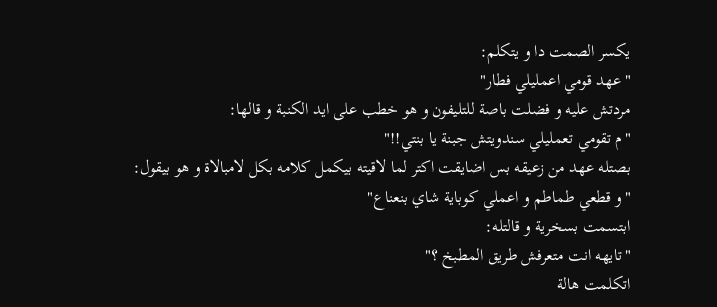يكسر الصمت دا و يتكلم:
"عهد قومي اعمليلي فطار"
مردتش عليه و فضلت باصة للتليفون و هو خطب على ايد الكنبة و قالها:
"م تقومي تعمليلي سندويتش جبنة يا بنتي!!"
بصتله عهد من زعيقه بس اضايقت اكتر لما لاقيته بيكمل كلامه بكل لامبالاة و هو بيقول:
"و قطعي طماطم و اعملي كوباية شاي بنعناع"
ابتسمت بسخرية و قالتله:
"تايهه انت متعرفش طريق المطبخ ؟"
اتكلمت هالة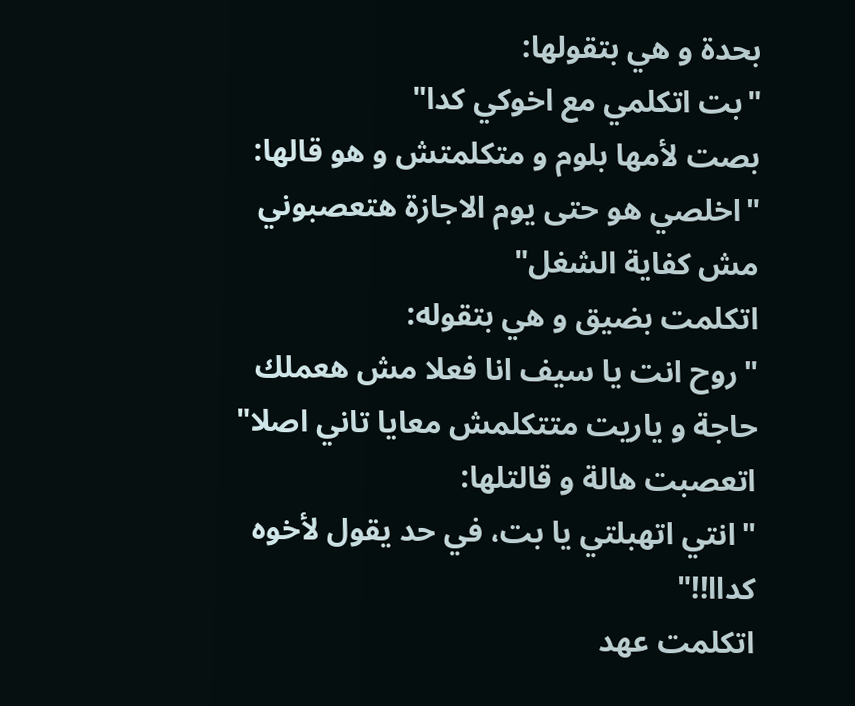بحدة و هي بتقولها:
"بت اتكلمي مع اخوكي كدا"
بصت لأمها بلوم و متكلمتش و هو قالها:
"اخلصي هو حتى يوم الاجازة هتعصبوني مش كفاية الشغل"
اتكلمت بضيق و هي بتقوله:
"روح انت يا سيف انا فعلا مش هعملك حاجة و ياريت متتكلمش معايا تاني اصلا"
اتعصبت هالة و قالتلها:
"انتي اتهبلتي يا بت، في حد يقول لأخوه كداا!!"
اتكلمت عهد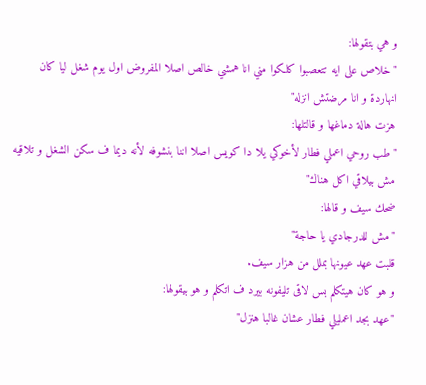و هي بتقولها:
"خلاص على ايه تتعصبوا كلكوا مني انا همشي خالص اصلا المفروض اول يوم شغل ليا كان انهاردة و انا مرضتش انزله"
هزت هالة دماغها و قالتلها:
"طب روحي اعملي فطار لأخوكي يلا دا كويس اصلا اننا بنشوفه لأنه ديما ف سكن الشغل و تلاقيه مش بيلاقي اكل هناك"
ضحك سيف و قالها:
"مش للدرجادي يا حاجة"
قلبت عهد عيونها بملل من هزار سيف.
و هو كان هيتكلم بس لاقى تليفونه بيرد ف اتكلم و هو بيقولها:
"عهد بجد اعمليلي فطار عشان غالبا هنزل"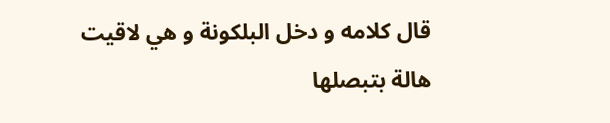قال كلامه و دخل البلكونة و هي لاقيت هالة بتبصلها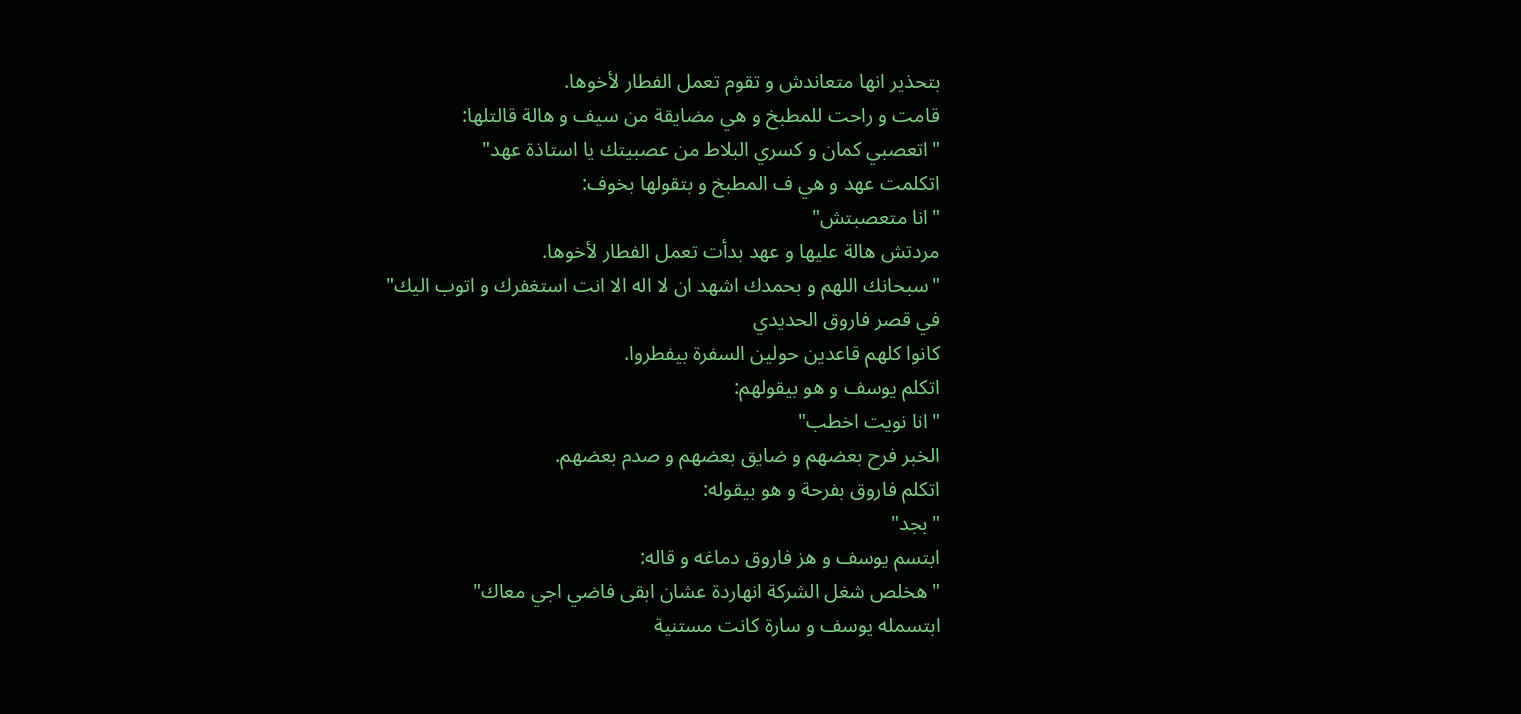بتحذير انها متعاندش و تقوم تعمل الفطار لأخوها.
قامت و راحت للمطبخ و هي مضايقة من سيف و هالة قالتلها:
"اتعصبي كمان و كسري البلاط من عصبيتك يا استاذة عهد"
اتكلمت عهد و هي ف المطبخ و بتقولها بخوف:
"انا متعصبتش"
مردتش هالة عليها و عهد بدأت تعمل الفطار لأخوها.
"سبحانك اللهم و بحمدك اشهد ان لا اله الا انت استغفرك و اتوب اليك"
في قصر فاروق الحديدي
كانوا كلهم قاعدين حولين السفرة بيفطروا.
اتكلم يوسف و هو بيقولهم:
"انا نويت اخطب"
الخبر فرح بعضهم و ضايق بعضهم و صدم بعضهم.
اتكلم فاروق بفرحة و هو بيقوله:
"بجد"
ابتسم يوسف و هز فاروق دماغه و قاله:
"هخلص شغل الشركة انهاردة عشان ابقى فاضي اجي معاك"
ابتسمله يوسف و سارة كانت مستنية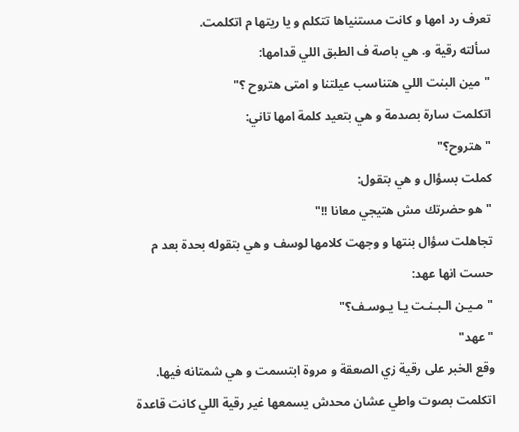تعرف رد امها و كانت مستنياها تتكلم و يا ريتها م اتكلمت.
سألته رقية و. هي باصة ف الطبق اللي قدامها:
"مين البنت اللي هتناسب عيلتنا و امتى هتروح ؟"
اتكلمت سارة بصدمة و هي بتعيد كلمة امها تاني:
"هتروح؟"
كملت بسؤال و هي بتقول:
"هو حضرتك مش هتيجي معانا !!"
تجاهلت سؤال بنتها و وجهت كلامها لوسف و هي بتقوله بحدة بعد م حست انها عهد:
"مـيـن الـبـنـت يـا يـوسـف؟"
"عهد"
وقع الخبر على رقية زي الصعقة و مروة ابتسمت و هي شمتانه فيها.
اتكلمت بصوت واطي عشان محدش يسمعها غير رقية اللي كانت قاعدة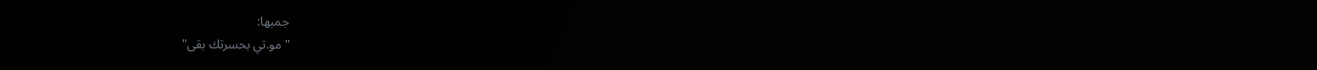جمبها:
"مو.تي بحسرتك بقى"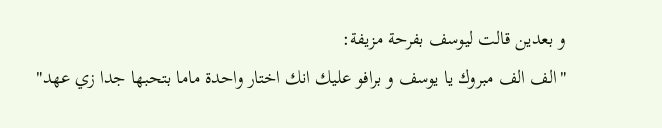و بعدين قالت ليوسف بفرحة مزيفة:
"الف الف مبروك يا يوسف و برافو عليك انك اختار واحدة ماما بتحبها جدا زي عهد"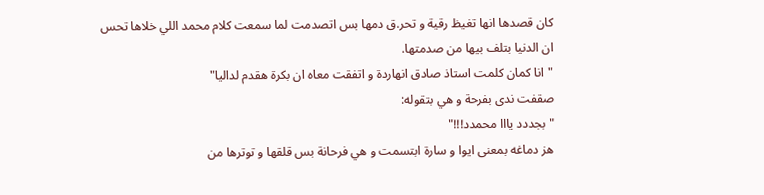كان قصدها انها تغيظ رقية و تحر.ق دمها بس اتصدمت لما سمعت كلام محمد اللي خلاها تحس ان الدنيا بتلف بيها من صدمتها.
"انا كمان كلمت استاذ صادق انهاردة و اتفقت معاه ان بكرة هقدم لداليا"
صقفت ندى بفرحة و هي بتقوله:
"بجددد يااا محمدد!!!"
هز دماغه بمعنى ايوا و سارة ابتسمت و هي فرحانة بس قلقها و توترها من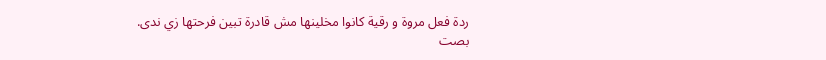ردة فعل مروة و رقية كانوا مخلينها مش قادرة تبين فرحتها زي ندى.
بصت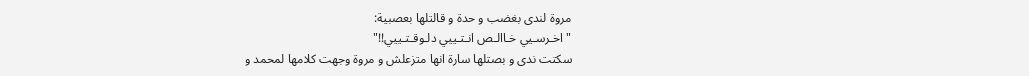مروة لندى بغضب و حدة و قالتلها بعصبية:
"اخـرسـيي خـاالـص انـتـييي دلـوقـتـييي!!"
سكتت ندى و بصتلها سارة انها متزعلش و مروة وجهت كلامها لمحمد و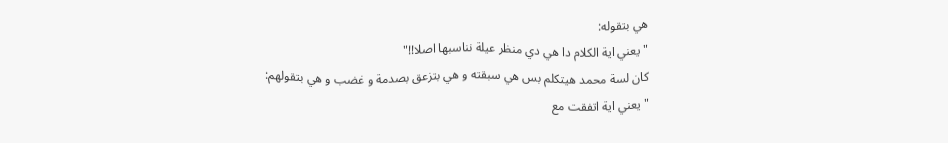هي بتقوله:
"يعني اية الكلام دا هي دي منظر عيلة نناسبها اصلا!!"
كان لسة محمد هيتكلم بس هي سبقته و هي بتزعق بصدمة و غضب و هي بتقولهم:
"يعني اية اتفقت مع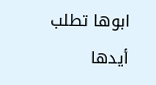ابوها تطلب أيدها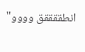انطققققق وووو"